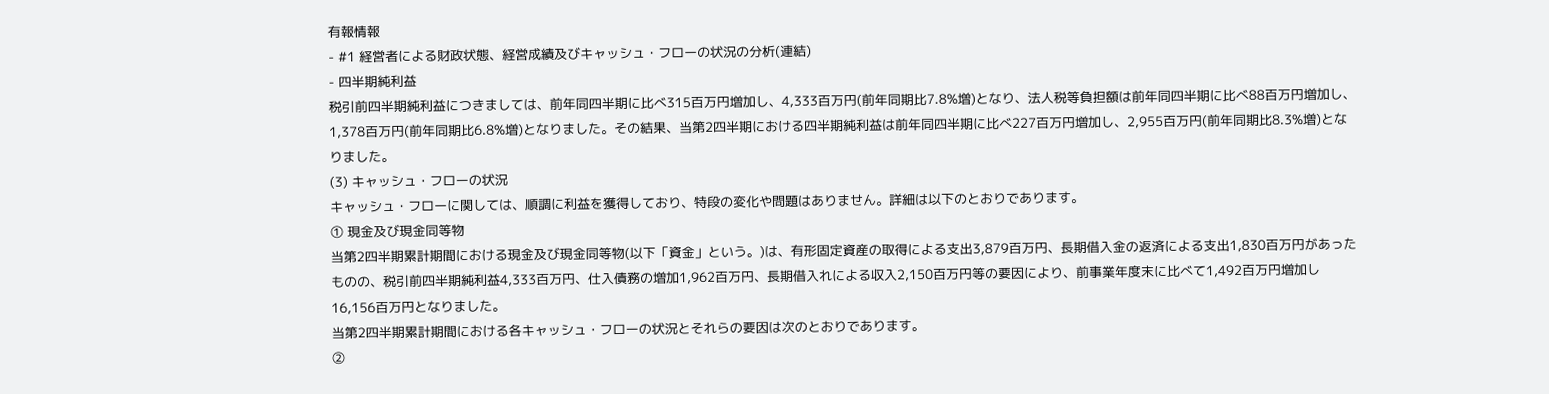有報情報
- #1 経営者による財政状態、経営成績及びキャッシュ・フローの状況の分析(連結)
- 四半期純利益
税引前四半期純利益につきましては、前年同四半期に比べ315百万円増加し、4,333百万円(前年同期比7.8%増)となり、法人税等負担額は前年同四半期に比べ88百万円増加し、1,378百万円(前年同期比6.8%増)となりました。その結果、当第2四半期における四半期純利益は前年同四半期に比べ227百万円増加し、2,955百万円(前年同期比8.3%増)となりました。
(3) キャッシュ・フローの状況
キャッシュ・フローに関しては、順調に利益を獲得しており、特段の変化や問題はありません。詳細は以下のとおりであります。
① 現金及び現金同等物
当第2四半期累計期間における現金及び現金同等物(以下「資金」という。)は、有形固定資産の取得による支出3,879百万円、長期借入金の返済による支出1,830百万円があったものの、税引前四半期純利益4,333百万円、仕入債務の増加1,962百万円、長期借入れによる収入2,150百万円等の要因により、前事業年度末に比べて1,492百万円増加し16,156百万円となりました。
当第2四半期累計期間における各キャッシュ・フローの状況とそれらの要因は次のとおりであります。
②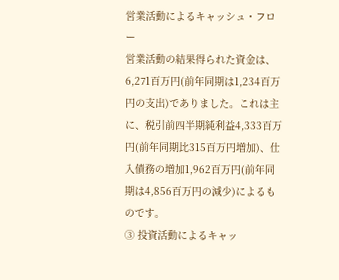営業活動によるキャッシュ・フロー
営業活動の結果得られた資金は、6,271百万円(前年同期は1,234百万円の支出)でありました。これは主に、税引前四半期純利益4,333百万円(前年同期比315百万円増加)、仕入債務の増加1,962百万円(前年同期は4,856百万円の減少)によるものです。
③ 投資活動によるキャッ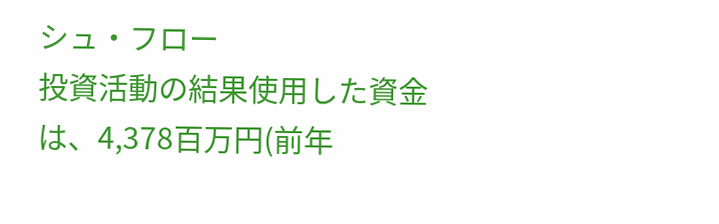シュ・フロー
投資活動の結果使用した資金は、4,378百万円(前年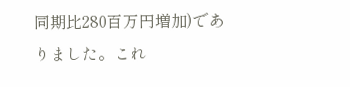同期比280百万円増加)でありました。これ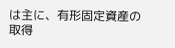は主に、有形固定資産の取得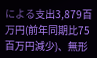による支出3,879百万円(前年同期比75百万円減少)、無形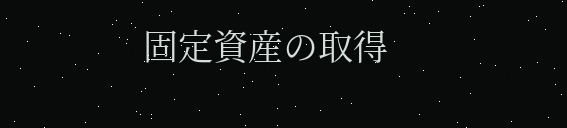固定資産の取得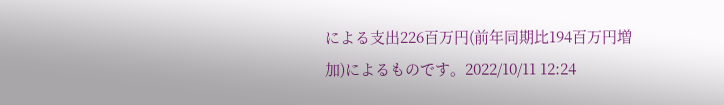による支出226百万円(前年同期比194百万円増加)によるものです。2022/10/11 12:24